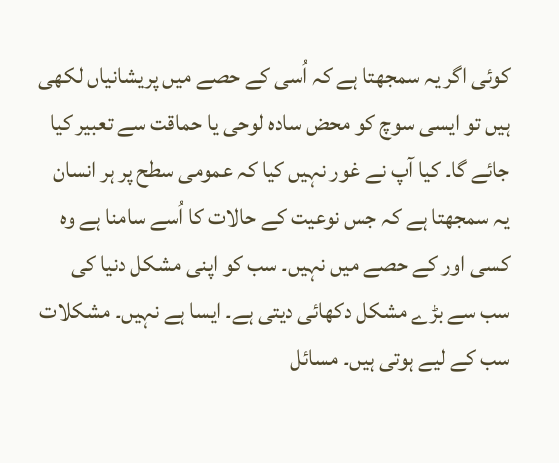کوئی اگر یہ سمجھتا ہے کہ اُسی کے حصے میں پریشانیاں لکھی ہیں تو ایسی سوچ کو محض سادہ لوحی یا حماقت سے تعبیر کیا جائے گا۔ کیا آپ نے غور نہیں کیا کہ عمومی سطح پر ہر انسان یہ سمجھتا ہے کہ جس نوعیت کے حالات کا اُسے سامنا ہے وہ کسی اور کے حصے میں نہیں۔ سب کو اپنی مشکل دنیا کی سب سے بڑے مشکل دکھائی دیتی ہے۔ ایسا ہے نہیں۔ مشکلات سب کے لیے ہوتی ہیں۔ مسائل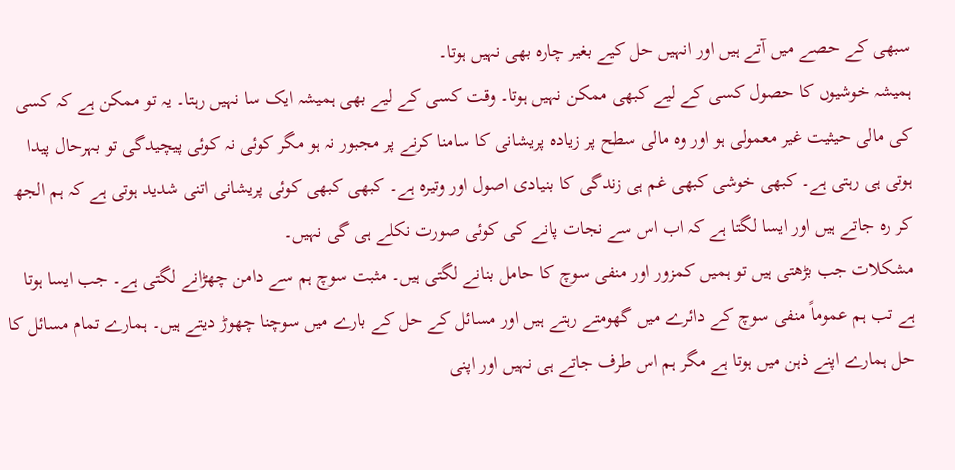سبھی کے حصے میں آتے ہیں اور انہیں حل کیے بغیر چارہ بھی نہیں ہوتا۔
ہمیشہ خوشیوں کا حصول کسی کے لیے کبھی ممکن نہیں ہوتا۔ وقت کسی کے لیے بھی ہمیشہ ایک سا نہیں رہتا۔ یہ تو ممکن ہے کہ کسی کی مالی حیثیت غیر معمولی ہو اور وہ مالی سطح پر زیادہ پریشانی کا سامنا کرنے پر مجبور نہ ہو مگر کوئی نہ کوئی پیچیدگی تو بہرحال پیدا ہوتی ہی رہتی ہے۔ کبھی خوشی کبھی غم ہی زندگی کا بنیادی اصول اور وتیرہ ہے۔ کبھی کبھی کوئی پریشانی اتنی شدید ہوتی ہے کہ ہم الجھ کر رہ جاتے ہیں اور ایسا لگتا ہے کہ اب اس سے نجات پانے کی کوئی صورت نکلے ہی گی نہیں۔
مشکلات جب بڑھتی ہیں تو ہمیں کمزور اور منفی سوچ کا حامل بنانے لگتی ہیں۔ مثبت سوچ ہم سے دامن چھڑانے لگتی ہے۔ جب ایسا ہوتا ہے تب ہم عموماً منفی سوچ کے دائرے میں گھومتے رہتے ہیں اور مسائل کے حل کے بارے میں سوچنا چھوڑ دیتے ہیں۔ ہمارے تمام مسائل کا حل ہمارے اپنے ذہن میں ہوتا ہے مگر ہم اس طرف جاتے ہی نہیں اور اپنی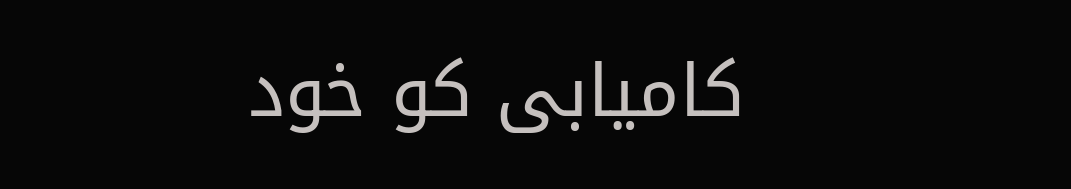کامیابی کو خود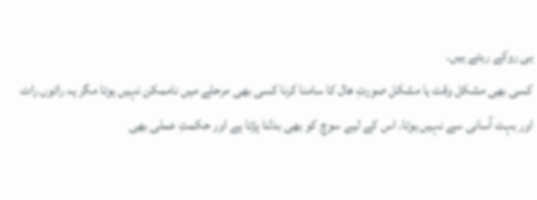ہی روکے رہتے ہیں۔
کسی بھی مشکل وقت یا مشکل صورتِ ھال کا سامنا کرنا کسی بھی مرحلے میں ناممکن نہیں ہوتا مگر یہ راتوں رات اور بہت آسانی سے نہیں ہوتا۔ اس کے لیے سوچ کو بھی بدلنا پڑتا ہے اور حکمتِ عملی بھی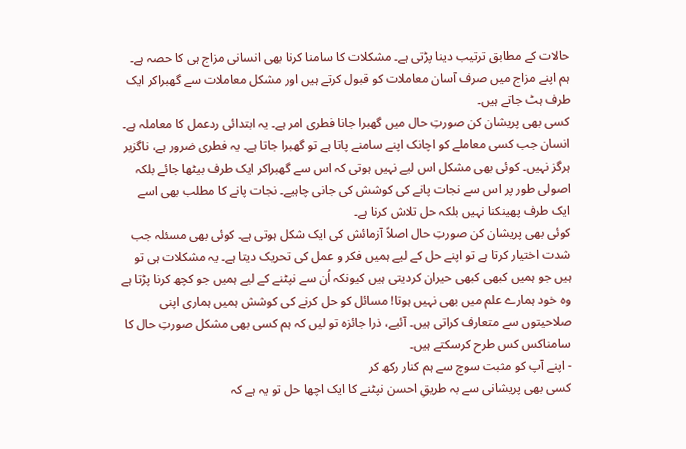حالات کے مطابق ترتیب دینا پڑتی ہے۔ مشکلات کا سامنا کرنا بھی انسانی مزاج ہی کا حصہ ہے۔ ہم اپنے مزاج میں صرف آسان معاملات کو قبول کرتے ہیں اور مشکل معاملات سے گھبراکر ایک طرف ہٹ جاتے ہیں۔
کسی بھی پریشان کن صورتِ حال میں گھبرا جانا فطری امر ہے۔ یہ ابتدائی ردعمل کا معاملہ ہے۔ انسان جب کسی معاملے کو اچانک اپنے سامنے پاتا ہے تو گھبرا جاتا ہے۔ یہ فطری ضرور ہے، ناگزیر ہرگز نہیں۔ کوئی بھی مشکل اس لیے نہیں ہوتی کہ اس سے گھبراکر ایک طرف بیٹھا جائے بلکہ اصولی طور پر اس سے نجات پانے کی کوشش کی جانی چاہیے۔ نجات پانے کا مطلب بھی اسے ایک طرف پھینکنا نہیں بلکہ حل تلاش کرنا ہے۔
کوئی بھی پریشان کن صورتِ حال اصلاً آزمائش کی ایک شکل ہوتی ہے۔ کوئی بھی مسئلہ جب شدت اختیار کرتا ہے تو اپنے حل کے لیے ہمیں فکر و عمل کی تحریک دیتا ہے۔ یہ مشکلات ہی تو ہیں جو ہمیں کبھی کبھی حیران کردیتی ہیں کیونکہ اُن سے نپٹنے کے لیے ہمیں جو کچھ کرنا پڑتا ہے وہ خود ہمارے علم میں بھی نہیں ہوتا! مسائل کو حل کرنے کی کوشش ہمیں ہماری اپنی صلاحیتوں سے متعارف کراتی ہیں۔ آئیے، ذرا جائزہ تو لیں کہ ہم کسی بھی مشکل صورتِ حال کا سامناکس کس طرح کرسکتے ہیں۔
- اپنے آپ کو مثبت سوچ سے ہم کنار رکھ کر
کسی بھی پریشانی سے بہ طریقِ احسن نپٹنے کا ایک اچھا حل تو یہ ہے کہ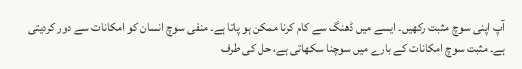آپ اپنی سوچ مثبت رکھیں۔ ایسے میں ڈھنگ سے کام کرنا ممکن ہو پاتا ہے۔ منفی سوچ انسان کو امکانات سے دور کردیتی ہے۔ مثبت سوچ امکانات کے بارے میں سوچنا سکھاتی ہے، حل کی طرف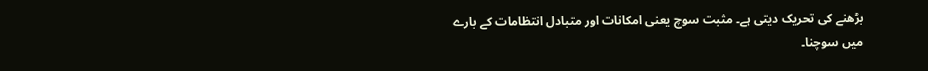بڑھنے کی تحریک دیتی ہے۔ مثبت سوچ یعنی امکانات اور متبادل انتظامات کے بارے میں سوچنا۔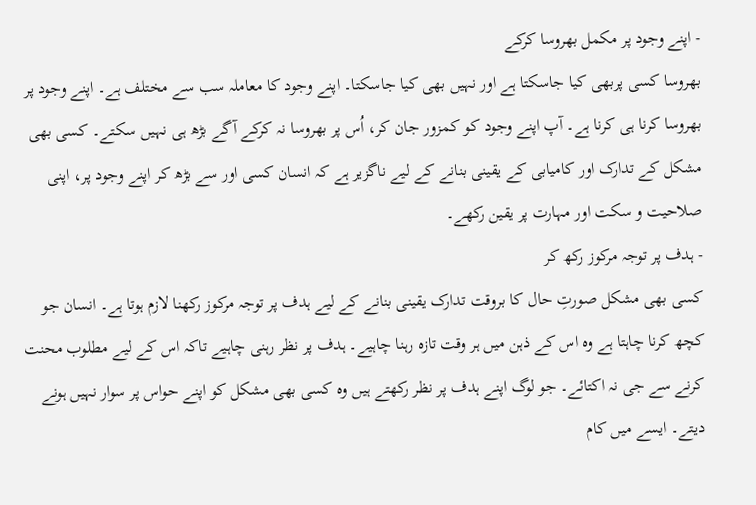- اپنے وجود پر مکمل بھروسا کرکے
بھروسا کسی پربھی کیا جاسکتا ہے اور نہیں بھی کیا جاسکتا۔ اپنے وجود کا معاملہ سب سے مختلف ہے۔ اپنے وجود پر بھروسا کرنا ہی کرنا ہے۔ آپ اپنے وجود کو کمزور جان کر، اُس پر بھروسا نہ کرکے آگے بڑھ ہی نہیں سکتے۔ کسی بھی مشکل کے تدارک اور کامیابی کے یقینی بنانے کے لیے ناگزیر ہے کہ انسان کسی اور سے بڑھ کر اپنے وجود پر، اپنی صلاحیت و سکت اور مہارت پر یقین رکھے۔
- ہدف پر توجہ مرکوز رکھ کر
کسی بھی مشکل صورتِ حال کا بروقت تدارک یقینی بنانے کے لیے ہدف پر توجہ مرکوز رکھنا لازم ہوتا ہے۔ انسان جو کچھ کرنا چاہتا ہے وہ اس کے ذہن میں ہر وقت تازہ رہنا چاہیے۔ ہدف پر نظر رہنی چاہیے تاکہ اس کے لیے مطلوب محنت کرنے سے جی نہ اکتائے۔ جو لوگ اپنے ہدف پر نظر رکھتے ہیں وہ کسی بھی مشکل کو اپنے حواس پر سوار نہیں ہونے دیتے۔ ایسے میں کام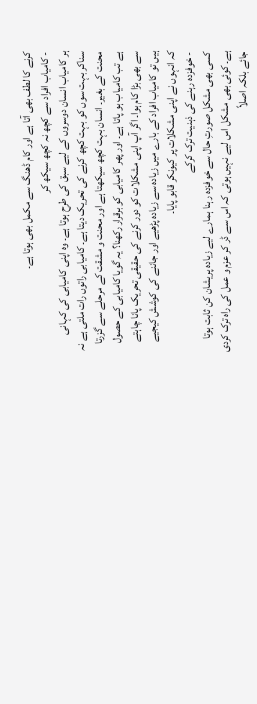کرنے کا لطف بھی آتا ہے اور کام ڈھنگ سے مکمل بھی ہوتا ہے۔
- کامیاب افراد سے کچھ نہ کچھ سیکھ کر
ہر کامیاب انسان دوسروں کے لیے سبق کی طرح ہوتا ہے۔ وہ اپنی کامیابی کی کہانی سناکر بہت سوں کو بہت کچھ کرنے کی تحریک دیتا ہے۔ کامیابی راتوں رات ملتی ہے نہ محنت کے بغیر۔ انسان بہت کچھ سیکھتا ہے اور محنت و مشقت کے مرحلے سے گزرتا ہے تب کامیاب ہو پاتا ہے۔ اور پھر کامیابی کو برقرار رکھنا؟ یہ گویا کامیابی کے حصول سے بھی بڑا کام ہوا۔ اگر آپ اپنی مشکلات کو دور کرنے کی حقیقی تحریک پانا چاہتے ہیں تو کامیاب افراد کے بارے میں زیادہ سے زیادہ پڑھیے اور جاننے کی کوشش کیجیے کہ انہوں نے اپنی مشکلات پر کیونکر قابو پایا۔
- خوفزدہ رہنے کی ذہنیت ترک کرکے
کسی بھی مشکل صورتِ حال سے خوفزدہ رہنا ہمارے لیے زیادہ پریشان کن ثابت ہوتا ہے۔ کوئی بھی مشکل اس لیے نہیں ہوتی کہ اس سے ڈر کر عزم و عمل کی راہ ترک کردی جائے بلکہ اصلاً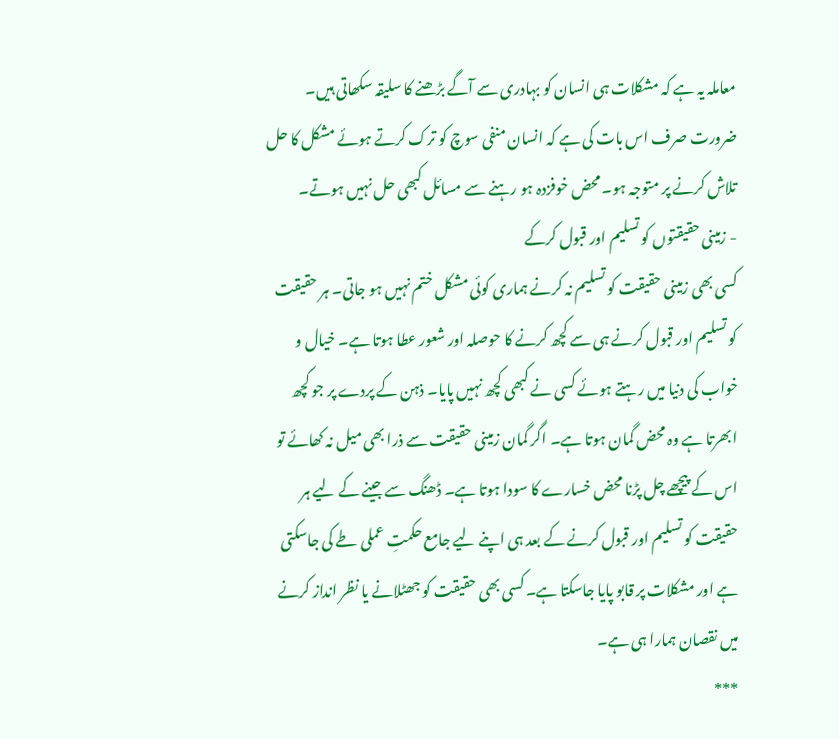معاملہ یہ ہے کہ مشکلات ہی انسان کو بہادری سے آگے بڑھنے کا سلیقہ سکھاتی ہیں۔ ضرورت صرف اس بات کی ہے کہ انسان منفی سوچ کو ترک کرتے ہوئے مشکل کا حل تلاش کرنے پر متوجہ ہو۔ محض خوفزدہ ہو رہنے سے مسائل کبھی حل نہیں ہوتے۔
- زمینی حقیقتوں کو تسلیم اور قبول کرکے
کسی بھی زمینی حقیقت کو تسلیم نہ کرنے ہماری کوئی مشکل ختم نہیں ہو جاتی۔ ہر حقیقت کو تسلیم اور قبول کرنے ہی سے کچھ کرنے کا حوصلہ اور شعور عطا ہوتا ہے۔ خیال و خواب کی دنیا میں رہتے ہوئے کسی نے کبھی کچھ نہیں پایا۔ ذہن کے پردے پر جو کچھ ابھرتا ہے وہ محض گمان ہوتا ہے۔ اگر گمان زمینی حقیقت سے ذرا بھی میل نہ کھائے تو اس کے پیچھے چل پڑنا محض خسارے کا سودا ہوتا ہے۔ ڈھنگ سے جینے کے لیے ہر حقیقت کو تسلیم اور قبول کرنے کے بعد ہی اپنے لیے جامع حکمتِ عملی طے کی جاسکتی ہے اور مشکلات پر قابو پایا جاسکتا ہے۔ کسی بھی حقیقت کو جھٹلانے یا نظر انداز کرنے میں نقصان ہمارا ہی ہے۔
***